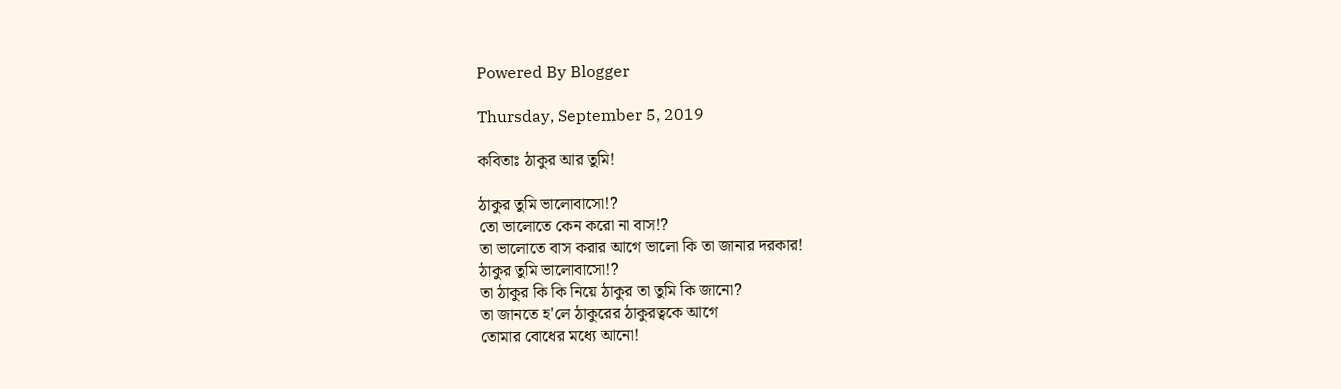Powered By Blogger

Thursday, September 5, 2019

কবিতাঃ ঠাকুর আর তুমি!

ঠাকুর তুমি ভালোবাসো!?
তো ভালোতে কেন করো না বাস!?
তা ভালোতে বাস করার আগে ভালো কি তা জানার দরকার!
ঠাকুর তুমি ভালোবাসো!?
তা ঠাকুর কি কি নিয়ে ঠাকুর তা তুমি কি জানো?
তা জানতে হ'লে ঠাকুরের ঠাকুরত্বকে আগে
তোমার বোধের মধ্যে আনো!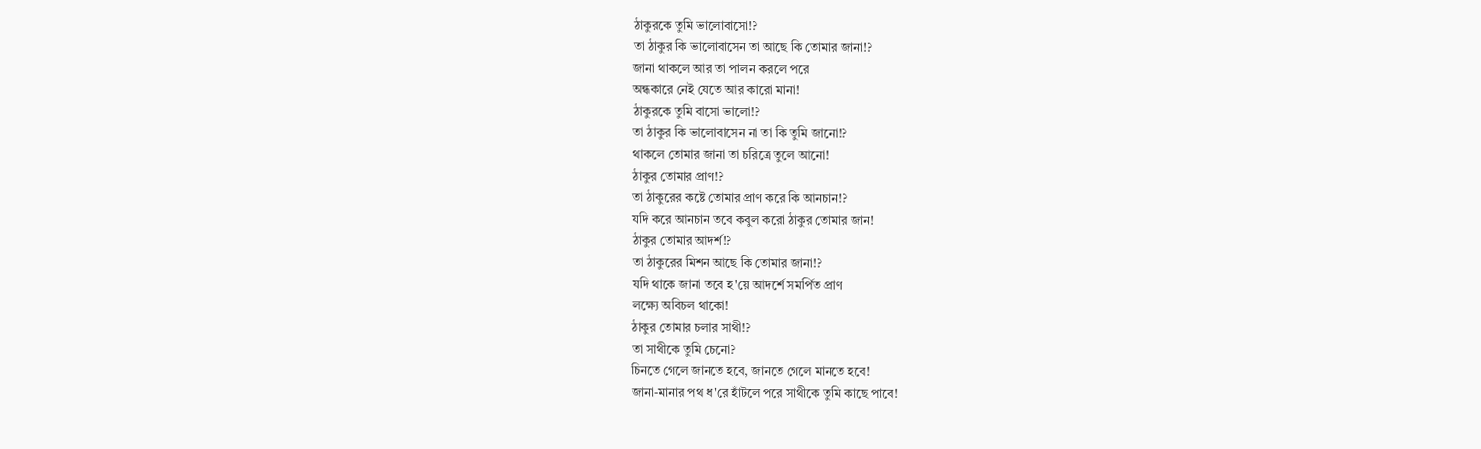ঠাকুরকে তুমি ভালোবাসো!?
তা ঠাকুর কি ভালোবাসেন তা আছে কি তোমার জানা!?
জানা থাকলে আর তা পালন করলে পরে
অন্ধকারে নেই যেতে আর কারো মানা!
ঠাকুরকে তুমি বাসো ভালো!?
তা ঠাকুর কি ভালোবাসেন না তা কি তুমি জানো!?
থাকলে তোমার জানা তা চরিত্রে তুলে আনো!
ঠাকুর তোমার প্রাণ!?
তা ঠাকুরের কষ্টে তোমার প্রাণ করে কি আনচান!?
যদি করে আনচান তবে কবুল করো ঠাকুর তোমার জান!
ঠাকুর তোমার আদর্শ!?
তা ঠাকুরের মিশন আছে কি তোমার জানা!?
যদি থাকে জানা তবে হ'য়ে আদর্শে সমর্পিত প্রাণ
লক্ষ্যে অবিচল থাকো!
ঠাকুর তোমার চলার সাথী!?
তা সাথীকে তুমি চেনো?
চিনতে গেলে জানতে হবে, জানতে গেলে মানতে হবে!
জানা-মানার পথ ধ'রে হাঁটলে পরে সাথীকে তুমি কাছে পাবে!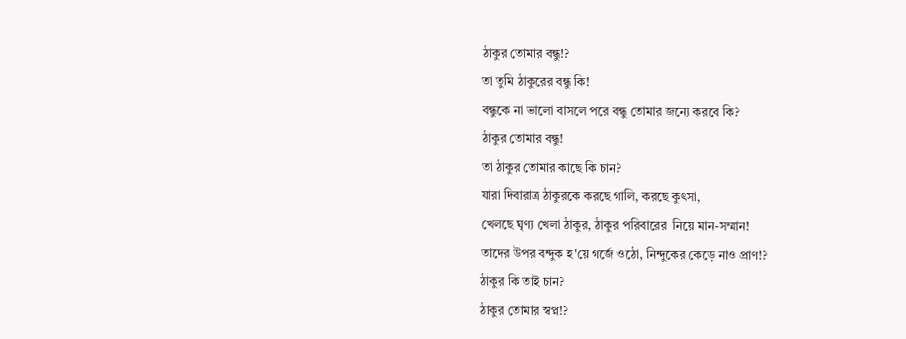ঠাকুর তোমার বন্ধু!?
তা তুমি ঠাকুরের বন্ধু কি!
বন্ধুকে না ভালো বাসলে পরে বন্ধু তোমার জন্যে করবে কি?
ঠাকুর তোমার বন্ধু!
তা ঠাকুর তোমার কাছে কি চান?
যারা দিবারাত্র ঠাকুরকে করছে গালি, করছে কুৎসা,
খেলছে ঘৃণ্য খেলা ঠাকুর, ঠাকুর পরিবারের  নিয়ে মান-সম্মান!
তাদের উপর বন্দুক হ'য়ে গর্জে ওঠো, নিন্দুকের কেড়ে নাও প্রাণ!?
ঠাকুর কি তাই চান?
ঠাকুর তোমার স্বপ্ন!?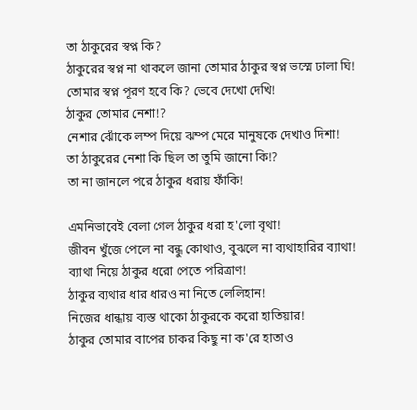তা ঠাকুরের স্বপ্ন কি?
ঠাকুরের স্বপ্ন না থাকলে জানা তোমার ঠাকুর স্বপ্ন ভস্মে ঢালা ঘি!
তোমার স্বপ্ন পূরণ হবে কি? ভেবে দেখো দেখি!
ঠাকুর তোমার নেশা!?
নেশার ঝোঁকে লম্প দিয়ে ঝম্প মেরে মানুষকে দেখাও দিশা!
তা ঠাকুরের নেশা কি ছিল তা তুমি জানো কি!?
তা না জানলে পরে ঠাকুর ধরায় ফাঁকি!

এমনিভাবেই বেলা গেল ঠাকুর ধরা হ'লো বৃথা!
জীবন খুঁজে পেলে না বন্ধু কোথাও, বুঝলে না ব্যথাহারির ব্যাথা!
ব্যাথা নিয়ে ঠাকুর ধরো পেতে পরিত্রাণ!
ঠাকুর ব্যথার ধার ধারও না নিতে লেলিহান!
নিজের ধান্ধায় ব্যস্ত থাকো ঠাকুরকে করো হাতিয়ার!
ঠাকুর তোমার বাপের চাকর কিছু না ক'রে হাতাও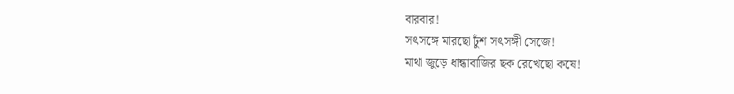বারবার!
সৎসঙ্গে মারছো ঢুঁশ সৎসঙ্গী সেজে!
মাথা জুড়ে ধান্ধাবাজির ছক রেখেছো কষে!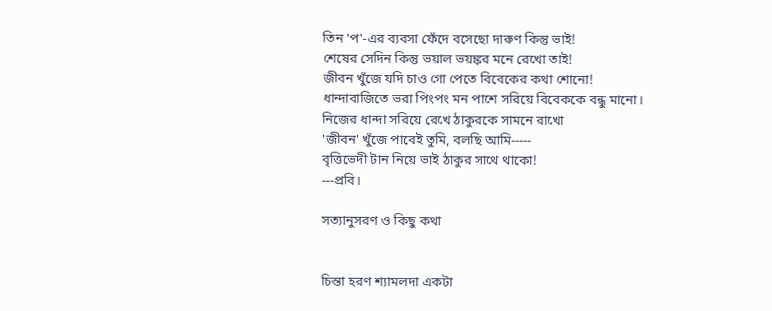তিন 'প'-এর ব্যবসা ফেঁদে বসেছো দারুণ কিন্তু ভাই!
শেষের সেদিন কিন্তু ভয়াল ভয়ঙ্কর মনে রেখো তাই!
জীবন খুঁজে যদি চাও গো পেতে বিবেকের কথা শোনো!
ধান্দাবাজিতে ভরা পিংপং মন পাশে সরিয়ে বিবেককে বন্ধু মানো।
নিজের ধান্দা সরিয়ে রেখে ঠাকুরকে সামনে রাখো
'জীবন' খুঁজে পাবেই তুমি, বলছি আমি-----
বৃত্তিভেদী টান নিয়ে ভাই ঠাকুর সাথে থাকো!
---প্রবি।

সত্যানুসরণ ও কিছু কথা


চিন্তা হরণ শ্যামলদা একটা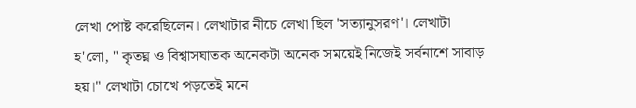লেখা পোষ্ট করেছিলেন। লেখাটার নীচে লেখা ছিল 'সত্যানুসরণ'। লেখাটা হ'লো, " কৃতঘ্ন ও বিশ্বাসঘাতক অনেকটা অনেক সময়েই নিজেই সর্বনাশে সাবাড় হয়।" লেখাটা চোখে পড়তেই মনে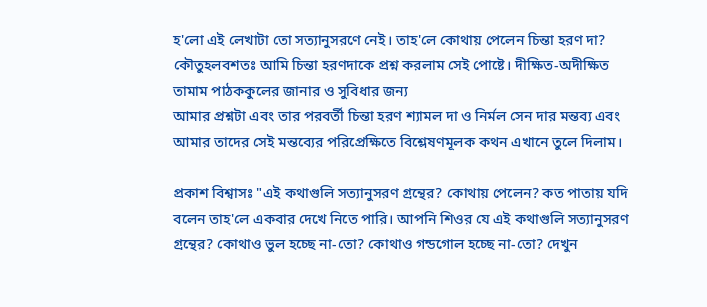হ'লো এই লেখাটা তো সত্যানুসরণে নেই। তাহ'লে কোথায় পেলেন চিন্তা হরণ দা? কৌতুহলবশতঃ আমি চিন্তা হরণদাকে প্রশ্ন করলাম সেই পোষ্টে। দীক্ষিত-অদীক্ষিত তামাম পাঠককুলের জানার ও সুবিধার জন্য
আমার প্রশ্নটা এবং তার পরবর্তী চিন্তা হরণ শ্যামল দা ও নির্মল সেন দার মন্তব্য এবং আমার তাদের সেই মন্তব্যের পরিপ্রেক্ষিতে বিশ্লেষণমূলক কথন এখানে তুলে দিলাম।

প্রকাশ বিশ্বাসঃ "এই কথাগুলি সত্যানুসরণ গ্রন্থের? কোথায় পেলেন? কত পাতায় যদি বলেন তাহ'লে একবার দেখে নিতে পারি। আপনি শিওর যে এই কথাগুলি সত্যানুসরণ গ্রন্থের? কোথাও ভুল হচ্ছে না-তো? কোথাও গন্ডগোল হচ্ছে না-তো? দেখুন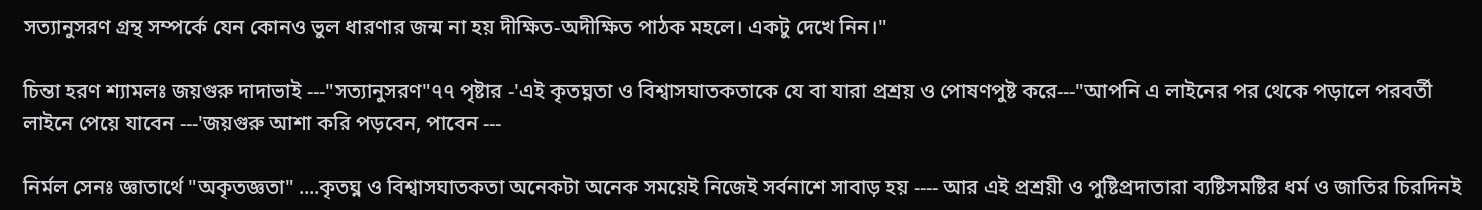সত্যানুসরণ গ্রন্থ সম্পর্কে যেন কোনও ভুল ধারণার জন্ম না হয় দীক্ষিত-অদীক্ষিত পাঠক মহলে। একটু দেখে নিন।"

চিন্তা হরণ শ্যামলঃ জয়গুরু দাদাভাই ---"সত্যানুসরণ"৭৭ পৃষ্টার -'এই কৃতঘ্নতা ও বিশ্বাসঘাতকতাকে যে বা যারা প্রশ্রয় ও পোষণপুষ্ট করে---"আপনি এ লাইনের পর থেকে পড়ালে পরবর্তী লাইনে পেয়ে যাবেন ---'জয়গুরু আশা করি পড়বেন, পাবেন ---

নির্মল সেনঃ জ্ঞাতার্থে "অকৃতজ্ঞতা" ....কৃতঘ্ন ও বিশ্বাসঘাতকতা অনেকটা অনেক সময়েই নিজেই সর্বনাশে সাবাড় হয় ---- আর এই প্রশ্রয়ী ও পুষ্টিপ্রদাতারা ব্যষ্টিসমষ্টির ধর্ম ও জাতির চিরদিনই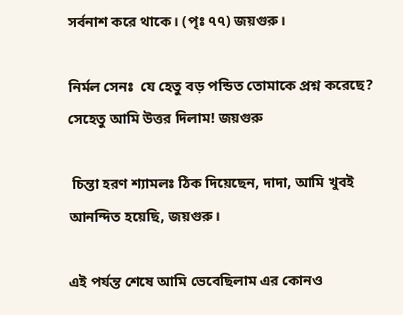সর্বনাশ করে থাকে। (পৃঃ ৭৭) জয়গুরু।

নির্মল সেনঃ  যে হেতু বড় পন্ডিত তোমাকে প্রশ্ন করেছে? সেহেতু আমি উত্তর দিলাম! জয়গুরু

 চিন্তা হরণ শ্যামলঃ ঠিক দিয়েছেন, দাদা, আমি খুবই আনন্দিত হয়েছি, জয়গুরু।

এই পর্যন্ত শেষে আমি ভেবেছিলাম এর কোনও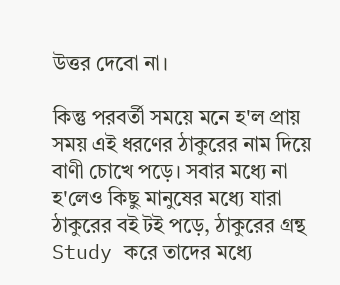উত্তর দেবো না।

কিন্তু পরবর্তী সময়ে মনে হ'ল প্রায় সময় এই ধরণের ঠাকুরের নাম দিয়ে বাণী চোখে পড়ে। সবার মধ্যে না হ'লেও কিছু মানুষের মধ্যে যারা ঠাকুরের বই টই পড়ে, ঠাকুরের গ্রন্থ Study করে তাদের মধ্যে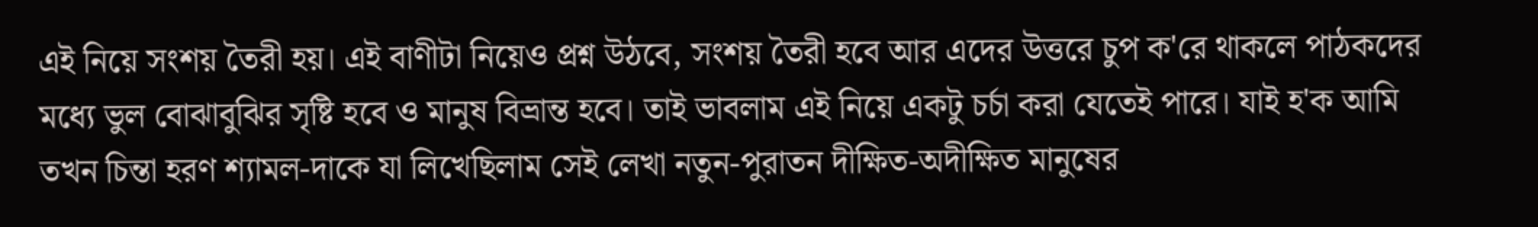এই নিয়ে সংশয় তৈরী হয়। এই বাণীটা নিয়েও প্রশ্ন উঠবে, সংশয় তৈরী হবে আর এদের উত্তরে চুপ ক'রে থাকলে পাঠকদের মধ্যে ভুল বোঝাবুঝির সৃষ্টি হবে ও মানুষ বিভ্রান্ত হবে। তাই ভাবলাম এই নিয়ে একটু চর্চা করা যেতেই পারে। যাই হ'ক আমি তখন চিন্তা হরণ শ্যামল-দাকে যা লিখেছিলাম সেই লেখা নতুন-পুরাতন দীক্ষিত-অদীক্ষিত মানুষের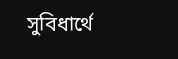সুবিধার্থে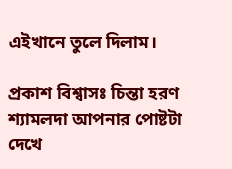এইখানে তুলে দিলাম।

প্রকাশ বিশ্বাসঃ চিন্তা হরণ শ্যামলদা আপনার পোষ্টটা দেখে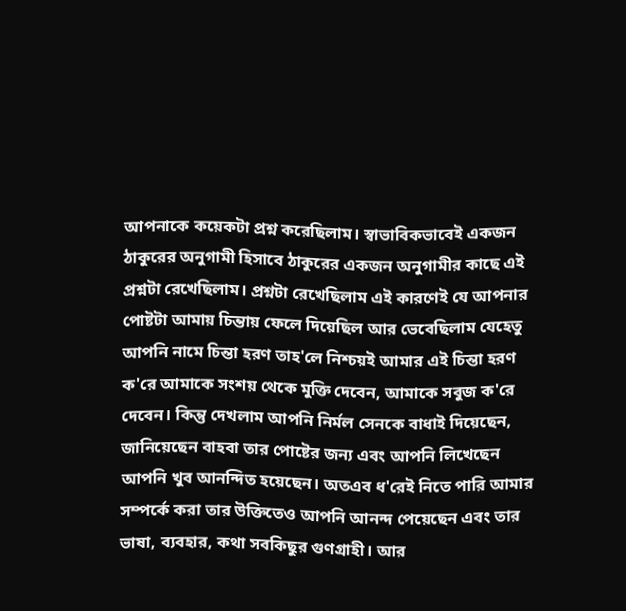আপনাকে কয়েকটা প্রশ্ন করেছিলাম। স্বাভাবিকভাবেই একজন ঠাকুরের অনুগামী হিসাবে ঠাকুরের একজন অনুগামীর কাছে এই প্রশ্নটা রেখেছিলাম। প্রশ্নটা রেখেছিলাম এই কারণেই যে আপনার পোষ্টটা আমায় চিন্তায় ফেলে দিয়েছিল আর ভেবেছিলাম যেহেতু আপনি নামে চিন্তা হরণ তাহ'লে নিশ্চয়ই আমার এই চিন্তা হরণ ক'রে আমাকে সংশয় থেকে মুক্তি দেবেন, আমাকে সবুজ ক'রে দেবেন। কিন্তু দেখলাম আপনি নির্মল সেনকে বাধাই দিয়েছেন, জানিয়েছেন বাহবা তার পোষ্টের জন্য এবং আপনি লিখেছেন আপনি খুব আনন্দিত হয়েছেন। অতএব ধ'রেই নিতে পারি আমার সম্পর্কে করা তার উক্তিতেও আপনি আনন্দ পেয়েছেন এবং তার ভাষা, ব্যবহার, কথা সবকিছুর গুণগ্রাহী। আর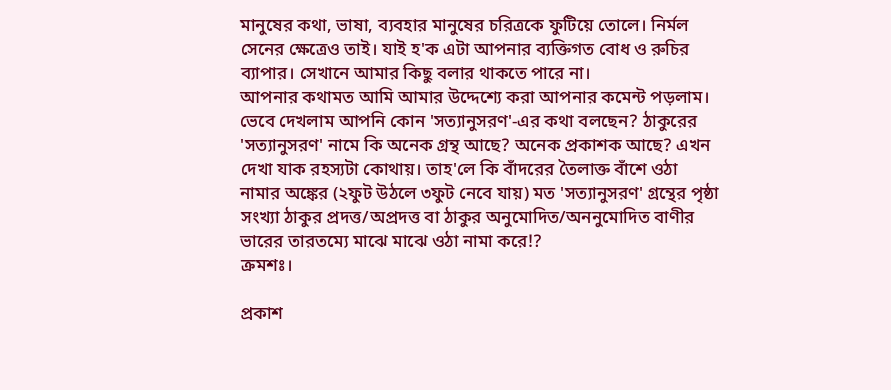মানুষের কথা, ভাষা, ব্যবহার মানুষের চরিত্রকে ফুটিয়ে তোলে। নির্মল সেনের ক্ষেত্রেও তাই। যাই হ'ক এটা আপনার ব্যক্তিগত বোধ ও রুচির ব্যাপার। সেখানে আমার কিছু বলার থাকতে পারে না।
আপনার কথামত আমি আমার উদ্দেশ্যে করা আপনার কমেন্ট পড়লাম। ভেবে দেখলাম আপনি কোন 'সত্যানুসরণ'-এর কথা বলছেন? ঠাকুরের 'সত্যানুসরণ' নামে কি অনেক গ্রন্থ আছে? অনেক প্রকাশক আছে? এখন দেখা যাক রহস্যটা কোথায়। তাহ'লে কি বাঁদরের তৈলাক্ত বাঁশে ওঠা নামার অঙ্কের (২ফুট উঠলে ৩ফুট নেবে যায়) মত 'সত্যানুসরণ' গ্রন্থের পৃষ্ঠা সংখ্যা ঠাকুর প্রদত্ত/অপ্রদত্ত বা ঠাকুর অনুমোদিত/অননুমোদিত বাণীর ভারের তারতম্যে মাঝে মাঝে ওঠা নামা করে!?
ক্রমশঃ।

প্রকাশ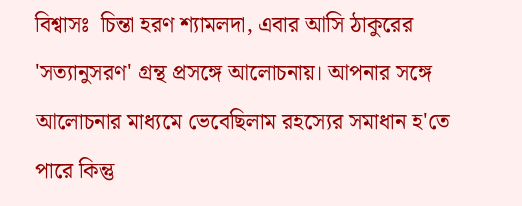বিশ্বাসঃ  চিন্তা হরণ শ্যামলদা, এবার আসি ঠাকুরের 'সত্যানুসরণ' গ্রন্থ প্রসঙ্গে আলোচনায়। আপনার সঙ্গে আলোচনার মাধ্যমে ভেবেছিলাম রহস্যের সমাধান হ'তে পারে কিন্তু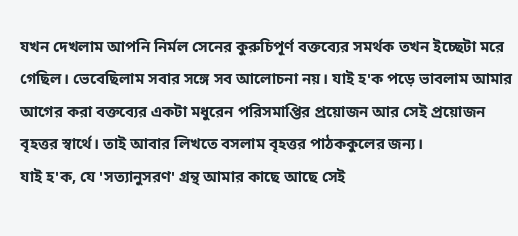যখন দেখলাম আপনি নির্মল সেনের কুরুচিপূর্ণ বক্তব্যের সমর্থক তখন ইচ্ছেটা মরে গেছিল। ভেবেছিলাম সবার সঙ্গে সব আলোচনা নয়। যাই হ'ক পড়ে ভাবলাম আমার আগের করা বক্তব্যের একটা মধুরেন পরিসমাপ্তির প্রয়োজন আর সেই প্রয়োজন বৃহত্তর স্বার্থে। তাই আবার লিখতে বসলাম বৃহত্তর পাঠককুলের জন্য।
যাই হ'ক, যে 'সত্যানুসরণ' গ্রন্থ আমার কাছে আছে সেই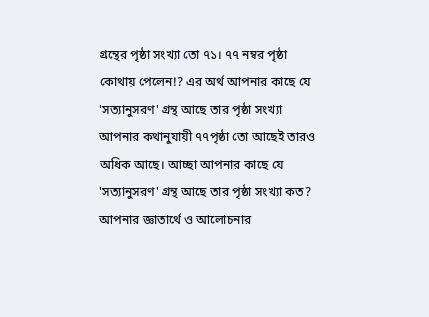গ্রন্থের পৃষ্ঠা সংখ্যা তো ৭১। ৭৭ নম্বর পৃষ্ঠা কোথায় পেলেন!? এর অর্থ আপনার কাছে যে 'সত্যানুসরণ' গ্রন্থ আছে তার পৃষ্ঠা সংখ্যা আপনার কথানুযায়ী ৭৭পৃষ্ঠা তো আছেই তারও অধিক আছে। আচ্ছা আপনার কাছে যে 'সত্যানুসরণ' গ্রন্থ আছে তার পৃষ্ঠা সংখ্যা কত? আপনার জ্ঞাতার্থে ও আলোচনার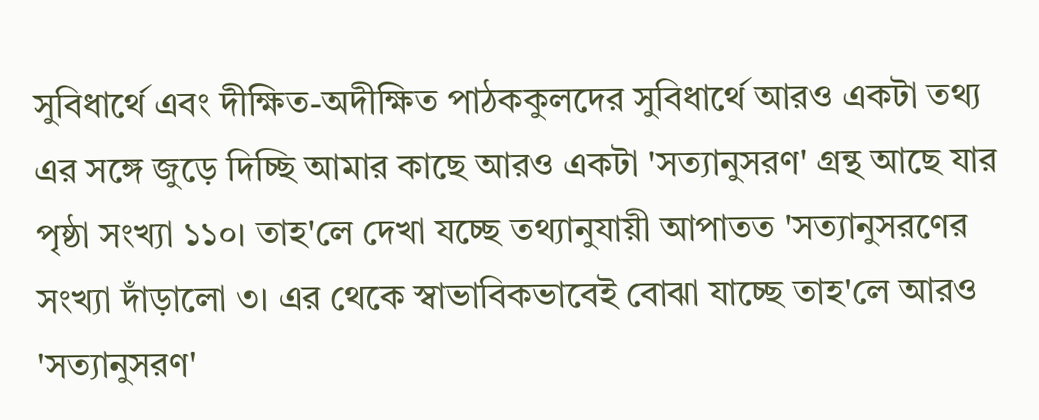সুবিধার্থে এবং দীক্ষিত-অদীক্ষিত পাঠককুলদের সুবিধার্থে আরও একটা তথ্য এর সঙ্গে জুড়ে দিচ্ছি আমার কাছে আরও একটা 'সত্যানুসরণ' গ্রন্থ আছে যার পৃষ্ঠা সংখ্যা ১১০। তাহ'লে দেখা যচ্ছে তথ্যানুযায়ী আপাতত 'সত্যানুসরণের সংখ্যা দাঁড়ালো ৩। এর থেকে স্বাভাবিকভাবেই বোঝা যাচ্ছে তাহ'লে আরও 'সত্যানুসরণ'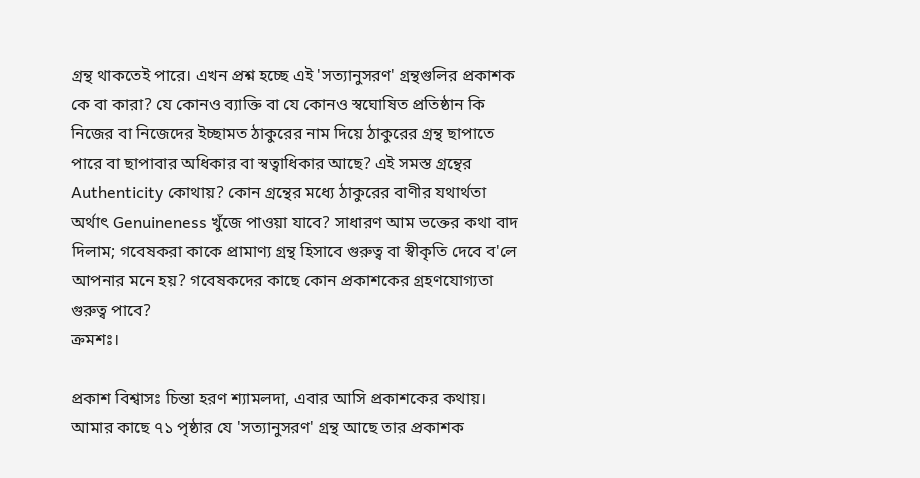গ্রন্থ থাকতেই পারে। এখন প্রশ্ন হচ্ছে এই 'সত্যানুসরণ' গ্রন্থগুলির প্রকাশক কে বা কারা? যে কোনও ব্যাক্তি বা যে কোনও স্বঘোষিত প্রতিষ্ঠান কি নিজের বা নিজেদের ইচ্ছামত ঠাকুরের নাম দিয়ে ঠাকুরের গ্রন্থ ছাপাতে পারে বা ছাপাবার অধিকার বা স্বত্বাধিকার আছে? এই সমস্ত গ্রন্থের Authenticity কোথায়? কোন গ্রন্থের মধ্যে ঠাকুরের বাণীর যথার্থতা অর্থাৎ Genuineness খুঁজে পাওয়া যাবে? সাধারণ আম ভক্তের কথা বাদ দিলাম; গবেষকরা কাকে প্রামাণ্য গ্রন্থ হিসাবে গুরুত্ব বা স্বীকৃতি দেবে ব'লে আপনার মনে হয়? গবেষকদের কাছে কোন প্রকাশকের গ্রহণযোগ্যতা গুরুত্ব পাবে?
ক্রমশঃ।

প্রকাশ বিশ্বাসঃ চিন্তা হরণ শ্যামলদা, এবার আসি প্রকাশকের কথায়। আমার কাছে ৭১ পৃষ্ঠার যে 'সত্যানুসরণ' গ্রন্থ আছে তার প্রকাশক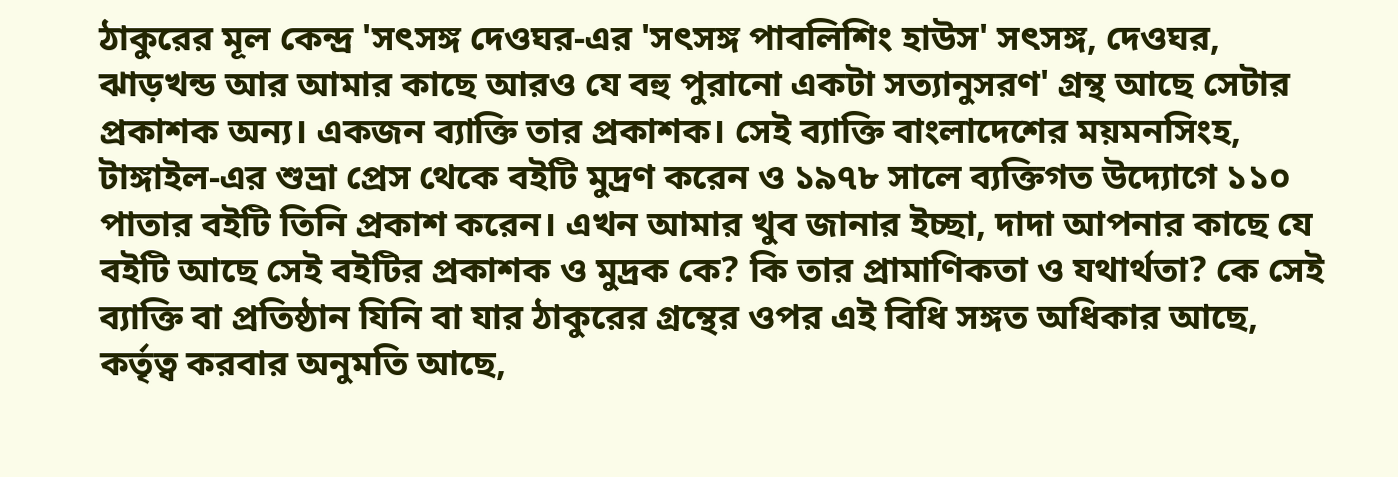ঠাকুরের মূল কেন্দ্র 'সৎসঙ্গ দেওঘর-এর 'সৎসঙ্গ পাবলিশিং হাউস' সৎসঙ্গ, দেওঘর, ঝাড়খন্ড আর আমার কাছে আরও যে বহু পুরানো একটা সত্যানুসরণ' গ্রন্থ আছে সেটার প্রকাশক অন্য। একজন ব্যাক্তি তার প্রকাশক। সেই ব্যাক্তি বাংলাদেশের ময়মনসিংহ, টাঙ্গাইল-এর শুভ্রা প্রেস থেকে বইটি মুদ্রণ করেন ও ১৯৭৮ সালে ব্যক্তিগত উদ্যোগে ১১০ পাতার বইটি তিনি প্রকাশ করেন। এখন আমার খুব জানার ইচ্ছা, দাদা আপনার কাছে যে বইটি আছে সেই বইটির প্রকাশক ও মুদ্রক কে? কি তার প্রামাণিকতা ও যথার্থতা? কে সেই ব্যাক্তি বা প্রতিষ্ঠান যিনি বা যার ঠাকুরের গ্রন্থের ওপর এই বিধি সঙ্গত অধিকার আছে, কর্তৃত্ব করবার অনুমতি আছে,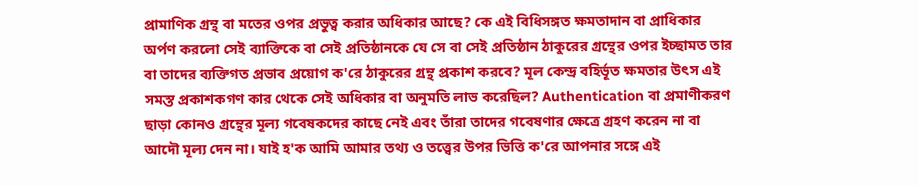প্রামাণিক গ্রন্থ বা মতের ওপর প্রভুত্ব করার অধিকার আছে? কে এই বিধিসঙ্গত ক্ষমতাদান বা প্রাধিকার অর্পণ করলো সেই ব্যাক্তিকে বা সেই প্রতিষ্ঠানকে যে সে বা সেই প্রতিষ্ঠান ঠাকুরের গ্রন্থের ওপর ইচ্ছামত তার বা তাদের ব্যক্তিগত প্রভাব প্রয়োগ ক'রে ঠাকুরের গ্রন্থ প্রকাশ করবে? মূল কেন্দ্র বহির্ভূত ক্ষমতার উৎস এই সমস্ত প্রকাশকগণ কার থেকে সেই অধিকার বা অনুমতি লাভ করেছিল? Authentication বা প্রমাণীকরণ ছাড়া কোনও গ্রন্থের মূল্য গবেষকদের কাছে নেই এবং তাঁরা তাদের গবেষণার ক্ষেত্রে গ্রহণ করেন না বা আদৌ মূল্য দেন না। যাই হ'ক আমি আমার তথ্য ও তত্ত্বের উপর ভিত্তি ক'রে আপনার সঙ্গে এই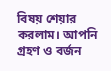বিষয় শেয়ার করলাম। আপনি গ্রহণ ও বর্জন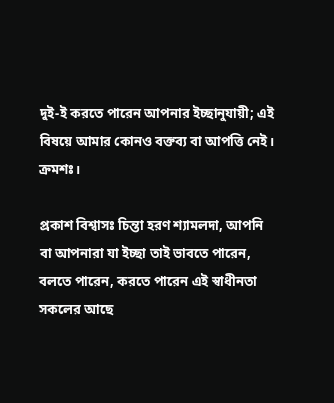দুই-ই করতে পারেন আপনার ইচ্ছানুযায়ী; এই বিষয়ে আমার কোনও বক্তব্য বা আপত্তি নেই।
ক্রমশঃ।

প্রকাশ বিশ্বাসঃ চিন্তা হরণ শ্যামলদা, আপনি বা আপনারা যা ইচ্ছা তাই ভাবতে পারেন, বলতে পারেন, করতে পারেন এই স্বাধীনতা সকলের আছে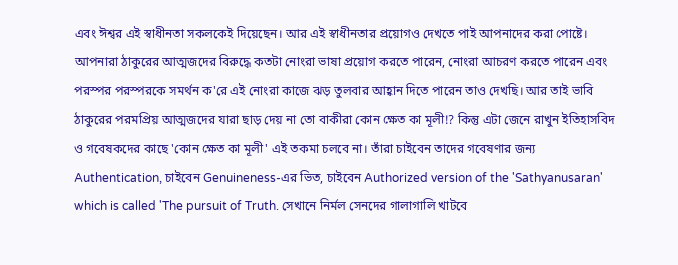এবং ঈশ্বর এই স্বাধীনতা সকলকেই দিয়েছেন। আর এই স্বাধীনতার প্রয়োগও দেখতে পাই আপনাদের করা পোষ্টে। আপনারা ঠাকুরের আত্মজদের বিরুদ্ধে কতটা নোংরা ভাষা প্রয়োগ করতে পারেন, নোংরা আচরণ করতে পারেন এবং পরস্পর পরস্পরকে সমর্থন ক'রে এই নোংরা কাজে ঝড় তুলবার আহ্বান দিতে পারেন তাও দেখছি। আর তাই ভাবি ঠাকুরের পরমপ্রিয় আত্মজদের যারা ছাড় দেয় না তো বাকীরা কোন ক্ষেত কা মূলী!? কিন্তু এটা জেনে রাখুন ইতিহাসবিদ ও গবেষকদের কাছে 'কোন ক্ষেত কা মূলী' এই তকমা চলবে না। তাঁরা চাইবেন তাদের গবেষণার জন্য Authentication, চাইবেন Genuineness-এর ভিত, চাইবেন Authorized version of the 'Sathyanusaran' which is called 'The pursuit of Truth. সেখানে নির্মল সেনদের গালাগালি খাটবে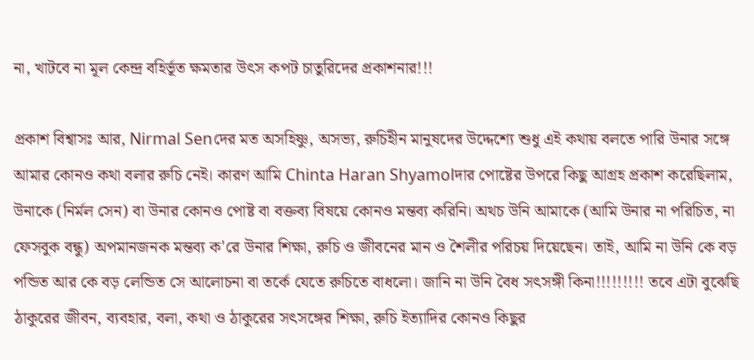না, খাটবে না মূল কেন্দ্র বহির্ভূত ক্ষমতার উৎস কপট চাতুরিদের প্রকাশনার!!!

প্রকাশ বিশ্বাসঃ আর, Nirmal Senদের মত অসহিষ্ণু, অসভ্য, রুচিহীন মানুষদের উদ্দেশ্যে শুধু এই কথায় বলতে পারি উনার সঙ্গে আমার কোনও কথা বলার রুচি নেই। কারণ আমি Chinta Haran Shyamolদার পোষ্টের উপরে কিছু আগ্রহ প্রকাশ করেছিলাম, উনাকে (নির্মল সেন) বা উনার কোনও পোষ্ট বা বক্তব্য বিষয়ে কোনও মন্তব্য করিনি। অথচ উনি আমাকে (আমি উনার না পরিচিত, না ফেসবুক বন্ধু) অপমানজনক মন্তব্য ক'রে উনার শিক্ষা, রুচি ও জীবনের মান ও শৈলীর পরিচয় দিয়েছেন। তাই, আমি না উনি কে বড় পন্ডিত আর কে বড় লেন্ডিত সে আলোচনা বা তর্কে যেতে রুচিতে বাধলো। জানি না উনি বৈধ সৎসঙ্গী কিনা!!!!!!!!! তবে এটা বুঝেছি ঠাকুরের জীবন, ব্যবহার, বলা, কথা ও ঠাকুরের সৎসঙ্গের শিক্ষা, রুচি ইত্যাদির কোনও কিছুর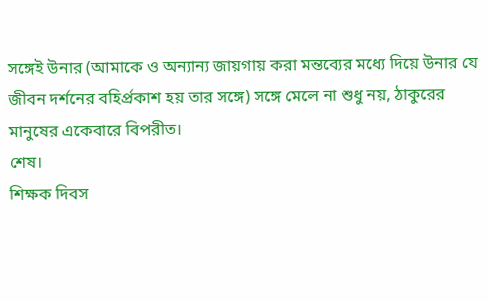সঙ্গেই উনার (আমাকে ও অন্যান্য জায়গায় করা মন্তব্যের মধ্যে দিয়ে উনার যে জীবন দর্শনের বহির্প্রকাশ হয় তার সঙ্গে) সঙ্গে মেলে না শুধু নয়, ঠাকুরের মানুষের একেবারে বিপরীত।
শেষ।
শিক্ষক দিবস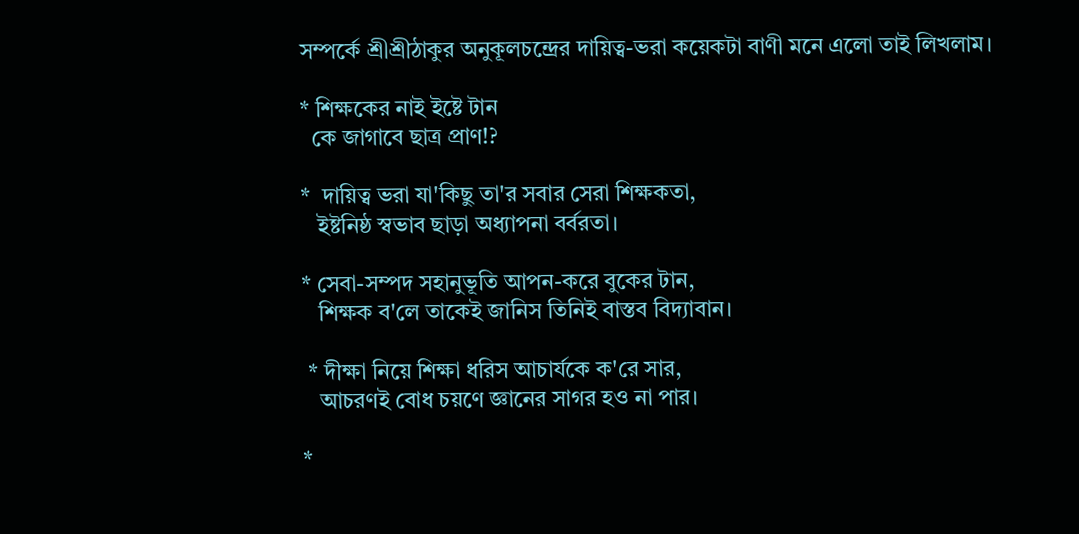সম্পর্কে শ্রীশ্রীঠাকুর অনুকূলচন্দ্রের দায়িত্ব-ভরা কয়েকটা বাণী মনে এলো তাই লিখলাম।

* শিক্ষকের নাই ইষ্টে টান
  কে জাগাবে ছাত্র প্রাণ!?

*  দায়িত্ব ভরা যা'কিছু তা'র সবার সেরা শিক্ষকতা,
   ইষ্টনিষ্ঠ স্বভাব ছাড়া অধ্যাপনা বর্বরতা।

* সেবা-সম্পদ সহানুভূতি আপন-করে বুকের টান,
   শিক্ষক ব'লে তাকেই জানিস তিনিই বাস্তব বিদ্যাবান।

 * দীক্ষা নিয়ে শিক্ষা ধরিস আচার্যকে ক'রে সার,
   আচরণই বোধ চয়ণে জ্ঞানের সাগর হও না পার।

*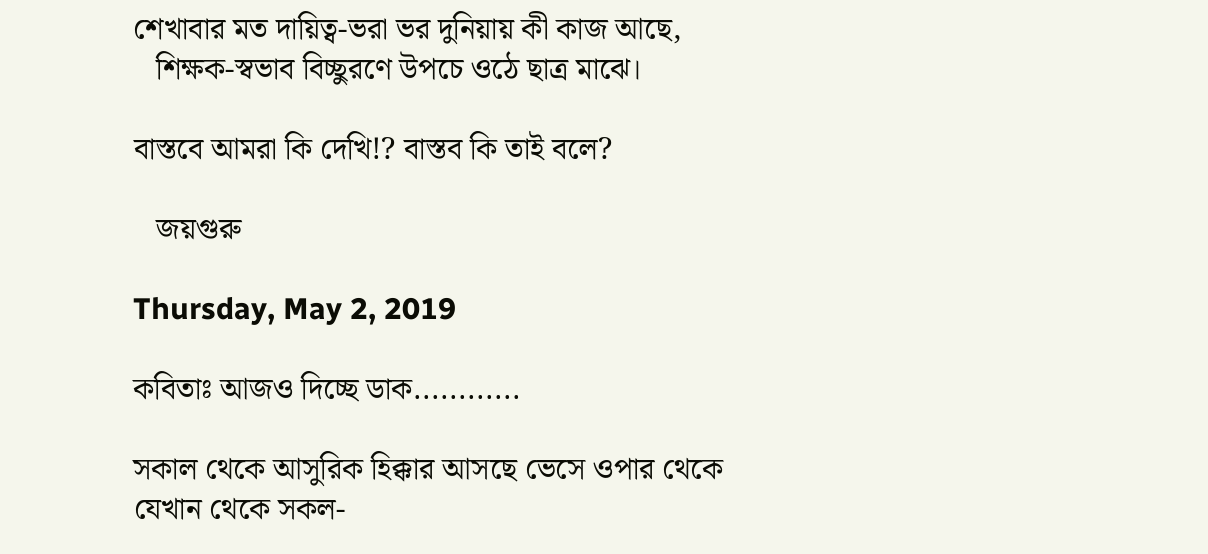শেখাবার মত দায়িত্ব-ভরা ভর দুনিয়ায় কী কাজ আছে,
   শিক্ষক-স্বভাব বিচ্ছুরণে উপচে ওঠে ছাত্র মাঝে।

বাস্তবে আমরা কি দেখি!? বাস্তব কি তাই বলে?

   জয়গুরু

Thursday, May 2, 2019

কবিতাঃ আজও দিচ্ছে ডাক............

সকাল থেকে আসুরিক হিক্কার আসছে ভেসে ওপার থেকে
যেখান থেকে সকল-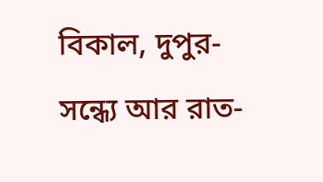বিকাল, দুপুর-সন্ধ্যে আর রাত-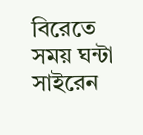বিরেতে
সময় ঘন্টা সাইরেন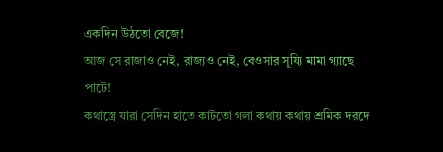একদিন উঠতো বেজে!
আজ সে রাজাও নেই, রাজ্যও নেই, বেওসার সূয্যি মামা গ্যাছে পাটে!
কথাস্ত্রে যারা সেদিন হাতে কাটতো গলা কথায় কথায় শ্রমিক দরদে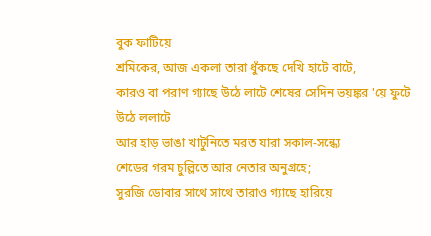বুক ফাটিয়ে
শ্রমিকের, আজ একলা তারা ধুঁকছে দেখি হাটে বাটে,
কারও বা পরাণ গ্যাছে উঠে লাটে শেষের সেদিন ভয়ঙ্কর 'য়ে ফুটে উঠে ললাটে
আর হাড় ভাঙা খাটুনিতে মরত যারা সকাল-সন্ধ্যে
শেডের গরম চুল্লিতে আর নেতার অনুগ্রহে;
সুরজি ডোবার সাথে সাথে তারাও গ্যাছে হারিয়ে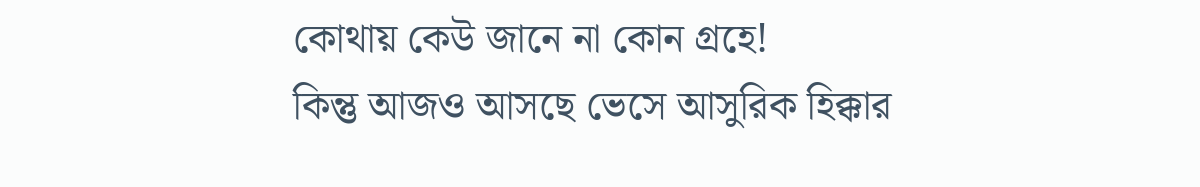কোথায় কেউ জানে না কোন গ্রহে!
কিন্তু আজও আসছে ভেসে আসুরিক হিক্কার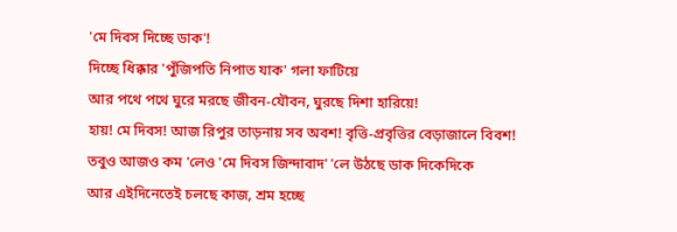'মে দিবস দিচ্ছে ডাক'!
দিচ্ছে ধিক্কার 'পুঁজিপতি নিপাত যাক' গলা ফাটিয়ে
আর পথে পথে ঘুরে মরছে জীবন-যৌবন, ঘুরছে দিশা হারিয়ে!
হায়! মে দিবস! আজ রিপুর তাড়নায় সব অবশ! বৃত্তি-প্রবৃত্তির বেড়াজালে বিবশ!
তবুও আজও কম 'লেও 'মে দিবস জিন্দাবাদ' 'লে উঠছে ডাক দিকেদিকে
আর এইদিনেতেই চলছে কাজ, শ্রম হচ্ছে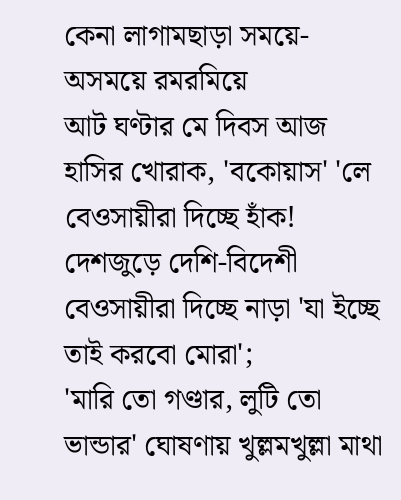কেনা লাগামছাড়া সময়ে-অসময়ে রমরমিয়ে
আট ঘণ্টার মে দিবস আজ হাসির খোরাক, 'বকোয়াস' 'লে বেওসায়ীরা দিচ্ছে হাঁক!
দেশজুড়ে দেশি-বিদেশী বেওসায়ীরা দিচ্ছে নাড়া 'যা ইচ্ছে তাই করবো মোরা';
'মারি তো গণ্ডার, লুটি তো ভান্ডার' ঘোষণায় খুল্লমখুল্লা মাথা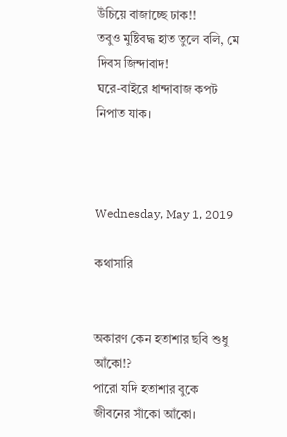উঁচিয়ে বাজাচ্ছে ঢাক!!
তবুও মুষ্টিবদ্ধ হাত তুলে বলি, মে দিবস জিন্দাবাদ!
ঘরে-বাইরে ধান্দাবাজ কপট নিপাত যাক।



Wednesday, May 1, 2019

কথাসারি


অকারণ কেন হতাশার ছবি শুধু আঁকো!?
পারো যদি হতাশার বুকে
জীবনের সাঁকো আঁকো।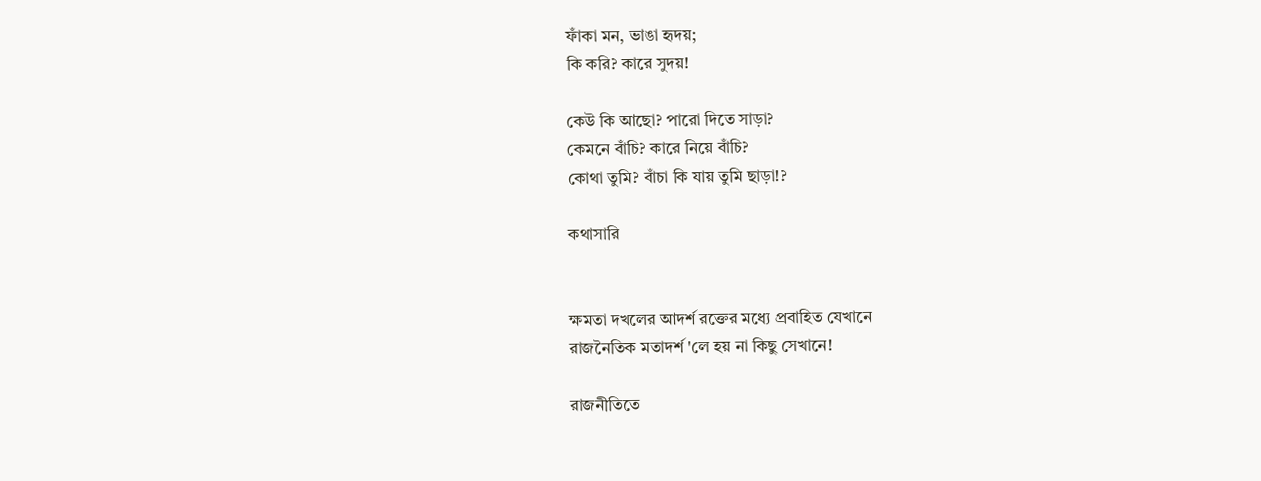ফাঁকা মন, ভাঙা হৃদয়;
কি করি? কারে সুদয়!

কেউ কি আছো? পারো দিতে সাড়া?
কেমনে বাঁচি? কারে নিয়ে বাঁচি?
কোথা তুমি? বাঁচা কি যায় তুমি ছাড়া!?

কথাসারি


ক্ষমতা দখলের আদর্শ রক্তের মধ্যে প্রবাহিত যেখানে
রাজনৈতিক মতাদর্শ 'লে হয় না কিছু সেখানে!

রাজনীতিতে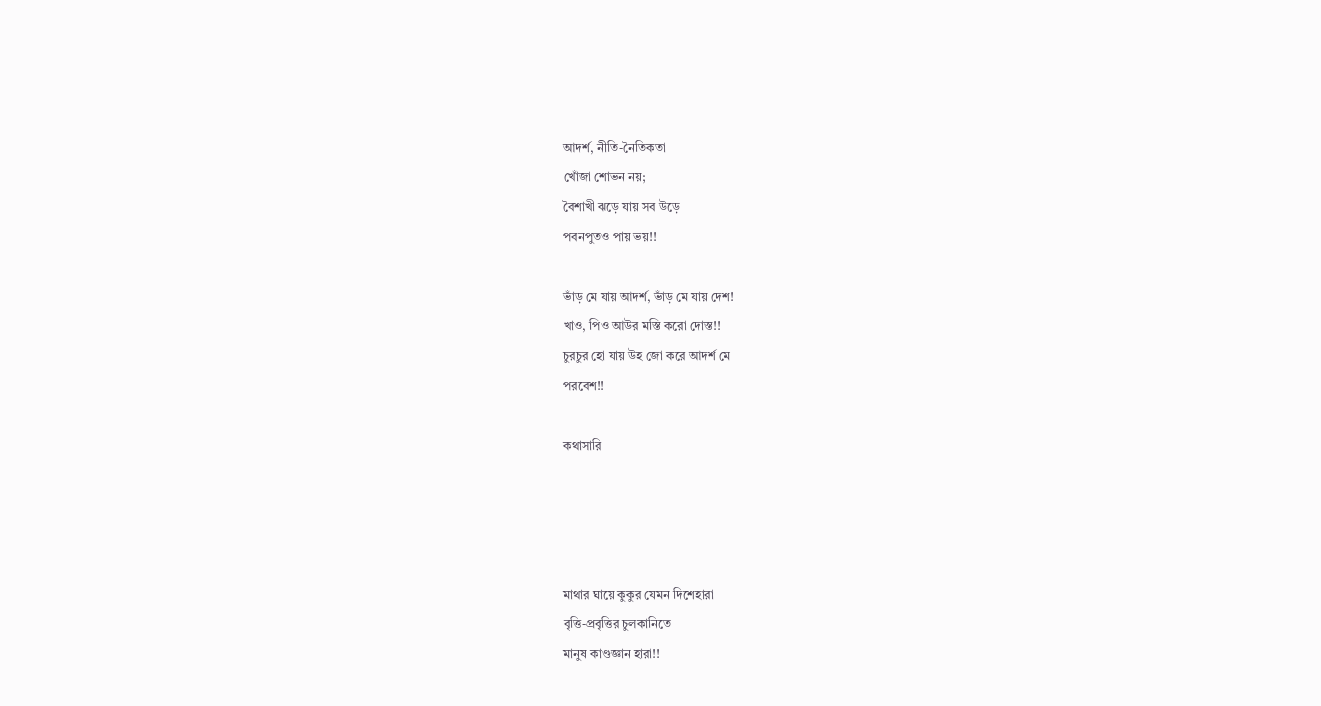আদর্শ, নীতি-নৈতিকতা
খোঁজা শোভন নয়;
বৈশাখী ঝড়ে যায় সব উড়ে
পবনপুতও পায় ভয়!!

ভাঁড় মে যায় আদর্শ, ভাঁড় মে যায় দেশ!
খাও, পিও আউর মস্তি করো দোস্ত!!
চুরচুর হো যায় উহ জো করে আদর্শ মে
পরবেশ!!

কথাসারি




মাথার ঘায়ে কুকুর যেমন দিশেহারা
বৃত্তি-প্রবৃত্তির চুলকানিতে
মানুষ কাণ্ডজ্ঞান হারা!!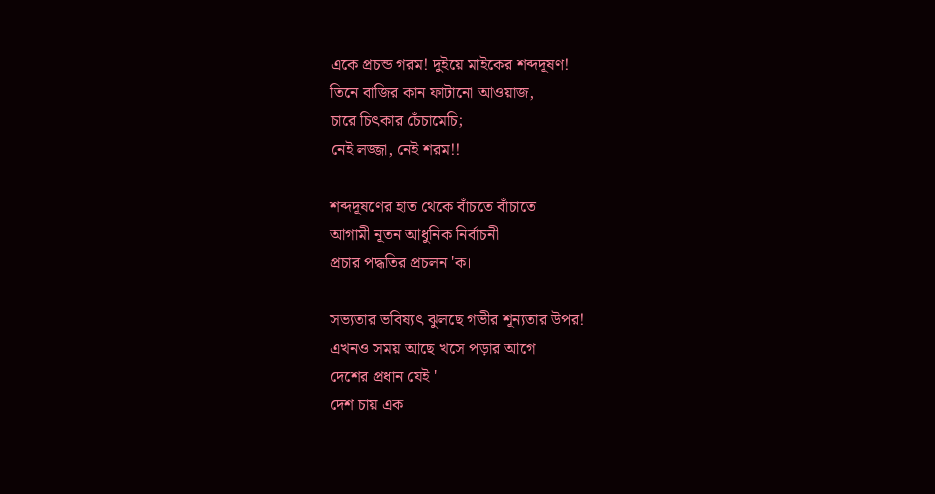একে প্রচন্ড গরম! দুইয়ে মাইকের শব্দদূষণ!
তিনে বাজির কান ফাটানো আওয়াজ,
চারে চিৎকার চেঁচামেচি;
নেই লজ্জা, নেই শরম!!

শব্দদূষণের হাত থেকে বাঁচতে বাঁচাতে
আগামী নূতন আধুনিক নির্বাচনী
প্রচার পদ্ধতির প্রচলন 'ক।

সভ্যতার ভবিষ্যৎ ঝুলছে গভীর শূন্যতার উপর!
এখনও সময় আছে খসে পড়ার আগে
দেশের প্রধান যেই '
দেশ চায় এক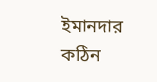ইমানদার কঠিন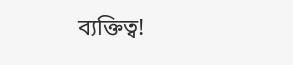ব্যক্তিত্ব!